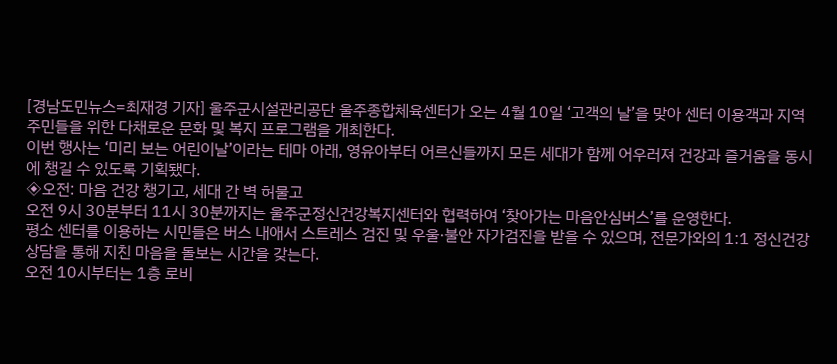[경남도민뉴스=최재경 기자] 울주군시설관리공단 울주종합체육센터가 오는 4월 10일 ‘고객의 날’을 맞아 센터 이용객과 지역 주민들을 위한 다채로운 문화 및 복지 프로그램을 개최한다.
이번 행사는 ‘미리 보는 어린이날’이라는 테마 아래, 영유아부터 어르신들까지 모든 세대가 함께 어우러져 건강과 즐거움을 동시에 챙길 수 있도록 기획됐다.
◈오전: 마음 건강 챙기고, 세대 간 벽 허물고
오전 9시 30분부터 11시 30분까지는 울주군정신건강복지센터와 협력하여 ‘찾아가는 마음안심버스’를 운영한다.
평소 센터를 이용하는 시민들은 버스 내애서 스트레스 검진 및 우울·불안 자가검진을 받을 수 있으며, 전문가와의 1:1 정신건강 상담을 통해 지친 마음을 돌보는 시간을 갖는다.
오전 10시부터는 1층 로비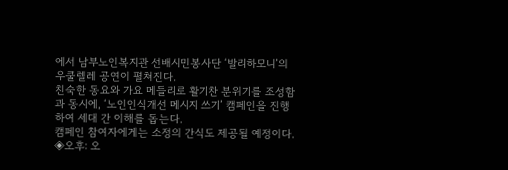에서 남부노인복지관 선배시민봉사단 ‘발리하모니’의 우쿨렐레 공연이 펼쳐진다.
친숙한 동요와 가요 메들리로 활기찬 분위기를 조성함과 동시에, ‘노인인식개선 메시지 쓰기’ 캠페인을 진행하여 세대 간 이해를 돕는다.
캠페인 참여자에게는 소정의 간식도 제공될 예정이다.
◈오후: 오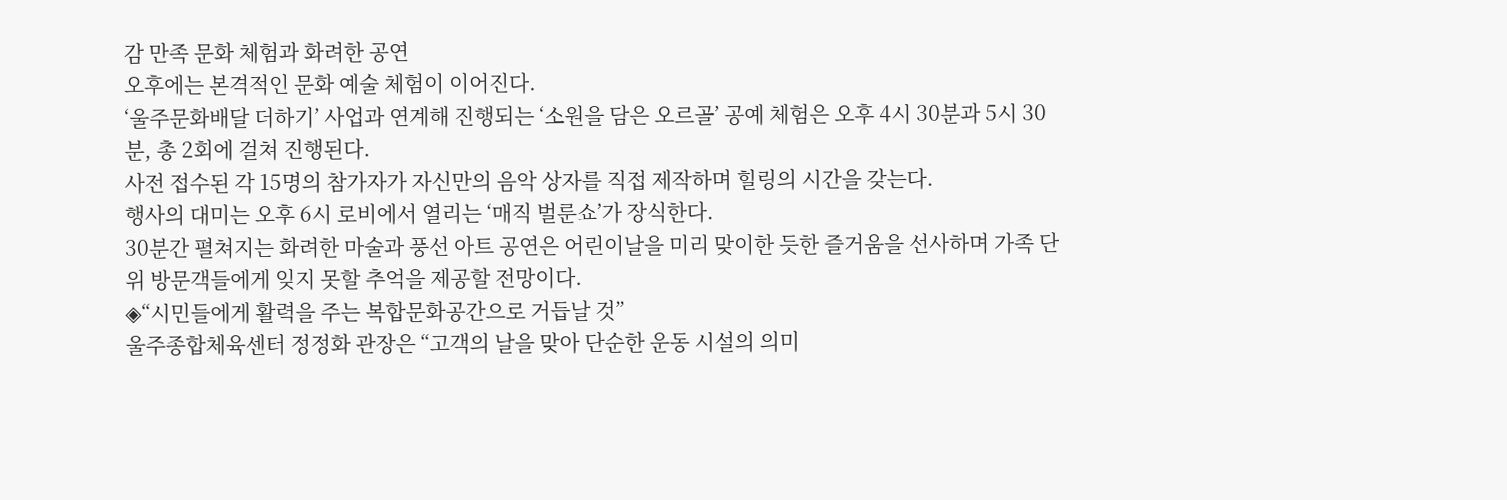감 만족 문화 체험과 화려한 공연
오후에는 본격적인 문화 예술 체험이 이어진다.
‘울주문화배달 더하기’ 사업과 연계해 진행되는 ‘소원을 담은 오르골’ 공예 체험은 오후 4시 30분과 5시 30분, 총 2회에 걸쳐 진행된다.
사전 접수된 각 15명의 참가자가 자신만의 음악 상자를 직접 제작하며 힐링의 시간을 갖는다.
행사의 대미는 오후 6시 로비에서 열리는 ‘매직 벌룬쇼’가 장식한다.
30분간 펼쳐지는 화려한 마술과 풍선 아트 공연은 어린이날을 미리 맞이한 듯한 즐거움을 선사하며 가족 단위 방문객들에게 잊지 못할 추억을 제공할 전망이다.
◈“시민들에게 활력을 주는 복합문화공간으로 거듭날 것”
울주종합체육센터 정정화 관장은 “고객의 날을 맞아 단순한 운동 시설의 의미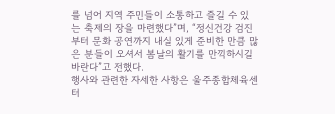를 넘어 지역 주민들이 소통하고 즐길 수 있는 축제의 장을 마련했다”며, “정신건강 검진부터 문화 공연까지 내실 있게 준비한 만큼 많은 분들이 오셔서 봄날의 활기를 만끽하시길 바란다”고 전했다.
행사와 관련한 자세한 사항은 울주종합체육센터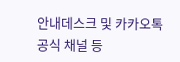안내데스크 및 카카오톡 공식 채널 등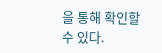을 통해 확인할 수 있다.